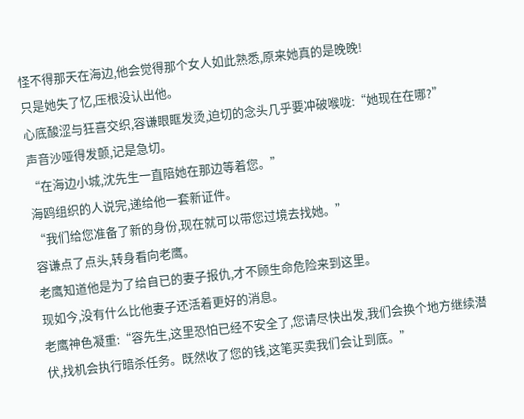怪不得那天在海边,他会觉得那个女人如此熟悉,原来她真的是晚晚!
只是她失了忆,压根没认出他。
心底酸涩与狂喜交织,容谦眼眶发烫,迫切的念头几乎要冲破喉咙:“她现在在哪?”
声音沙哑得发颤,记是急切。
“在海边小城,沈先生一直陪她在那边等着您。”
海鸥组织的人说完,递给他一套新证件。
“我们给您准备了新的身份,现在就可以带您过境去找她。”
容谦点了点头,转身看向老鹰。
老鹰知道他是为了给自已的妻子报仇,才不顾生命危险来到这里。
现如今,没有什么比他妻子还活着更好的消息。
老鹰神色凝重:“容先生,这里恐怕已经不安全了,您请尽快出发,我们会换个地方继续潜伏,找机会执行暗杀任务。既然收了您的钱,这笔买卖我们会让到底。”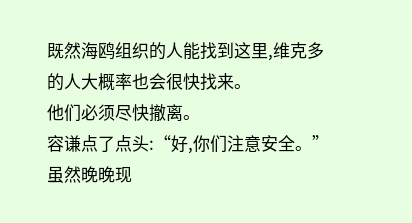既然海鸥组织的人能找到这里,维克多的人大概率也会很快找来。
他们必须尽快撤离。
容谦点了点头:“好,你们注意安全。”
虽然晚晚现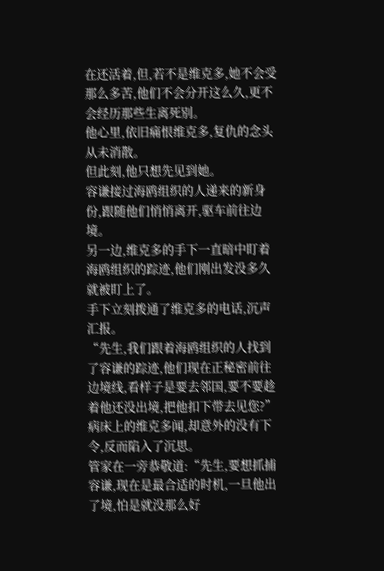在还活着,但,若不是维克多,她不会受那么多苦,他们不会分开这么久,更不会经历那些生离死别。
他心里,依旧痛恨维克多,复仇的念头从未消散。
但此刻,他只想先见到她。
容谦接过海鸥组织的人递来的新身份,跟随他们悄悄离开,驱车前往边境。
另一边,维克多的手下一直暗中盯着海鸥组织的踪迹,他们刚出发没多久就被盯上了。
手下立刻拨通了维克多的电话,沉声汇报。
“先生,我们跟着海鸥组织的人找到了容谦的踪迹,他们现在正秘密前往边境线,看样子是要去邻国,要不要趁着他还没出境,把他扣下带去见您?”
病床上的维克多闻,却意外的没有下令,反而陷入了沉思。
管家在一旁恭敬道:“先生,要想抓捕容谦,现在是最合适的时机,一旦他出了境,怕是就没那么好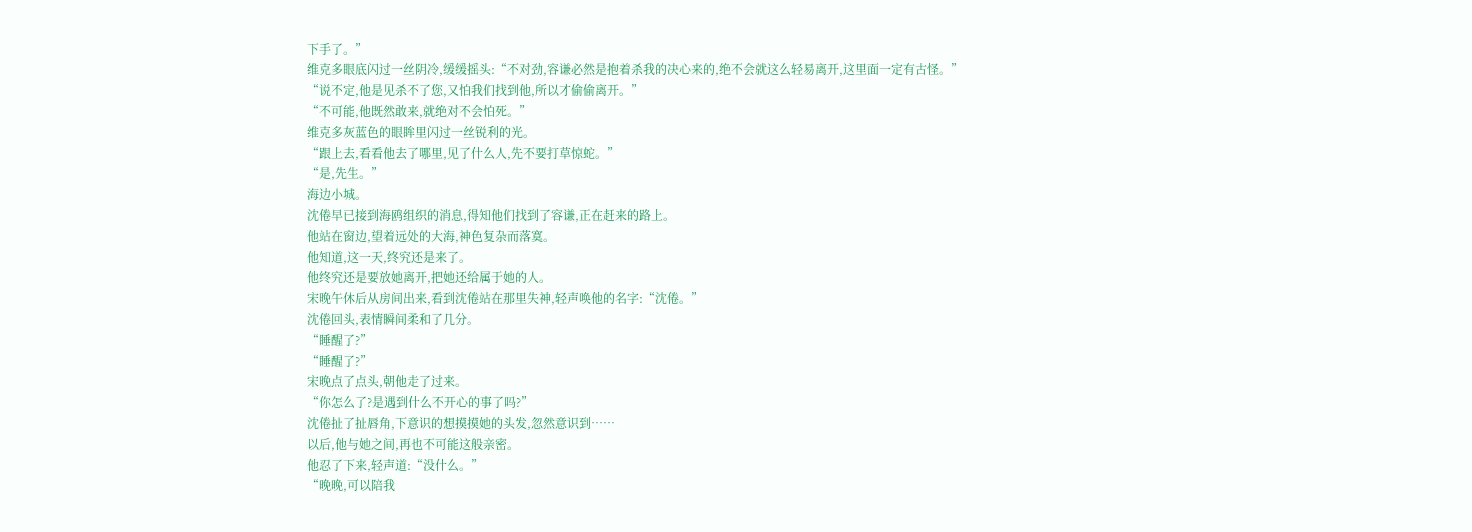下手了。”
维克多眼底闪过一丝阴冷,缓缓摇头:“不对劲,容谦必然是抱着杀我的决心来的,绝不会就这么轻易离开,这里面一定有古怪。”
“说不定,他是见杀不了您,又怕我们找到他,所以才偷偷离开。”
“不可能,他既然敢来,就绝对不会怕死。”
维克多灰蓝色的眼眸里闪过一丝锐利的光。
“跟上去,看看他去了哪里,见了什么人,先不要打草惊蛇。”
“是,先生。”
海边小城。
沈倦早已接到海鸥组织的消息,得知他们找到了容谦,正在赶来的路上。
他站在窗边,望着远处的大海,神色复杂而落寞。
他知道,这一天,终究还是来了。
他终究还是要放她离开,把她还给属于她的人。
宋晚午休后从房间出来,看到沈倦站在那里失神,轻声唤他的名字:“沈倦。”
沈倦回头,表情瞬间柔和了几分。
“睡醒了?”
“睡醒了?”
宋晚点了点头,朝他走了过来。
“你怎么了?是遇到什么不开心的事了吗?”
沈倦扯了扯唇角,下意识的想摸摸她的头发,忽然意识到……
以后,他与她之间,再也不可能这般亲密。
他忍了下来,轻声道:“没什么。”
“晚晚,可以陪我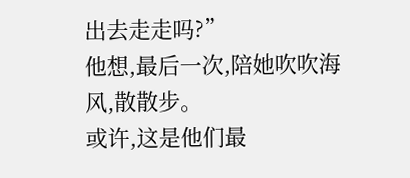出去走走吗?”
他想,最后一次,陪她吹吹海风,散散步。
或许,这是他们最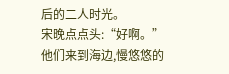后的二人时光。
宋晚点点头:“好啊。”
他们来到海边,慢悠悠的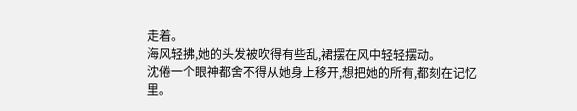走着。
海风轻拂,她的头发被吹得有些乱,裙摆在风中轻轻摆动。
沈倦一个眼神都舍不得从她身上移开,想把她的所有,都刻在记忆里。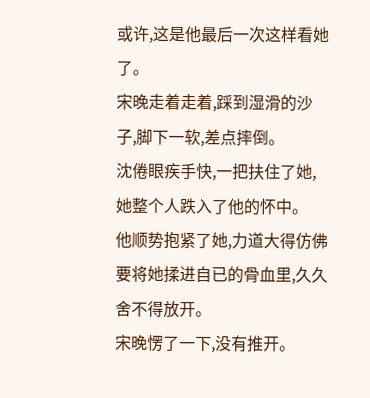或许,这是他最后一次这样看她了。
宋晚走着走着,踩到湿滑的沙子,脚下一软,差点摔倒。
沈倦眼疾手快,一把扶住了她,她整个人跌入了他的怀中。
他顺势抱紧了她,力道大得仿佛要将她揉进自已的骨血里,久久舍不得放开。
宋晚愣了一下,没有推开。